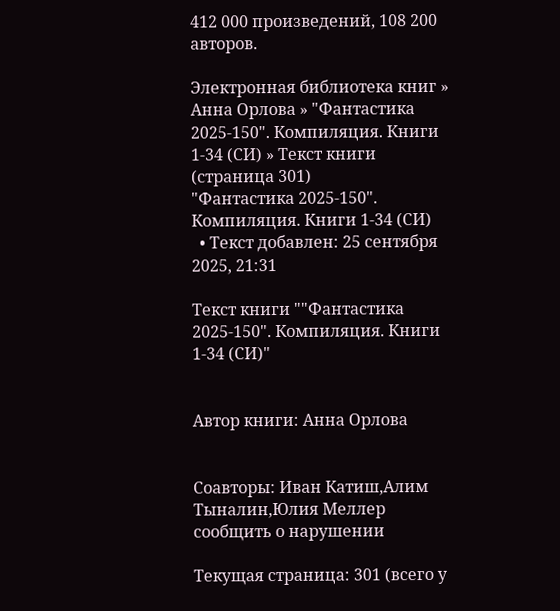412 000 произведений, 108 200 авторов.

Электронная библиотека книг » Анна Орлова » "Фантастика 2025-150". Компиляция. Книги 1-34 (СИ) » Текст книги (страница 301)
"Фантастика 2025-150". Компиляция. Книги 1-34 (СИ)
  • Текст добавлен: 25 сентября 2025, 21:31

Текст книги ""Фантастика 2025-150". Компиляция. Книги 1-34 (СИ)"


Автор книги: Анна Орлова


Соавторы: Иван Катиш,Алим Тыналин,Юлия Меллер
сообщить о нарушении

Текущая страница: 301 (всего у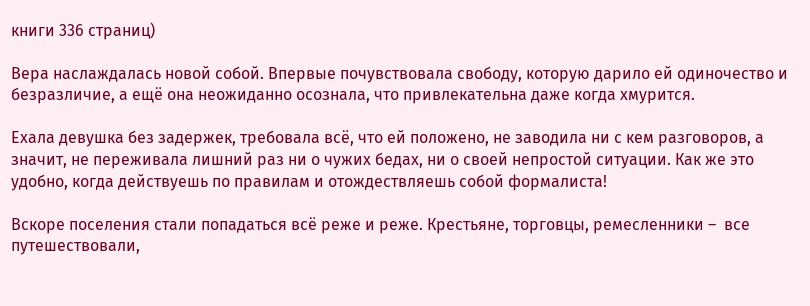книги 336 страниц)

Вера наслаждалась новой собой. Впервые почувствовала свободу, которую дарило ей одиночество и безразличие, а ещё она неожиданно осознала, что привлекательна даже когда хмурится.

Ехала девушка без задержек, требовала всё, что ей положено, не заводила ни с кем разговоров, а значит, не переживала лишний раз ни о чужих бедах, ни о своей непростой ситуации. Как же это удобно, когда действуешь по правилам и отождествляешь собой формалиста!

Вскоре поселения стали попадаться всё реже и реже. Крестьяне, торговцы, ремесленники –  все путешествовали,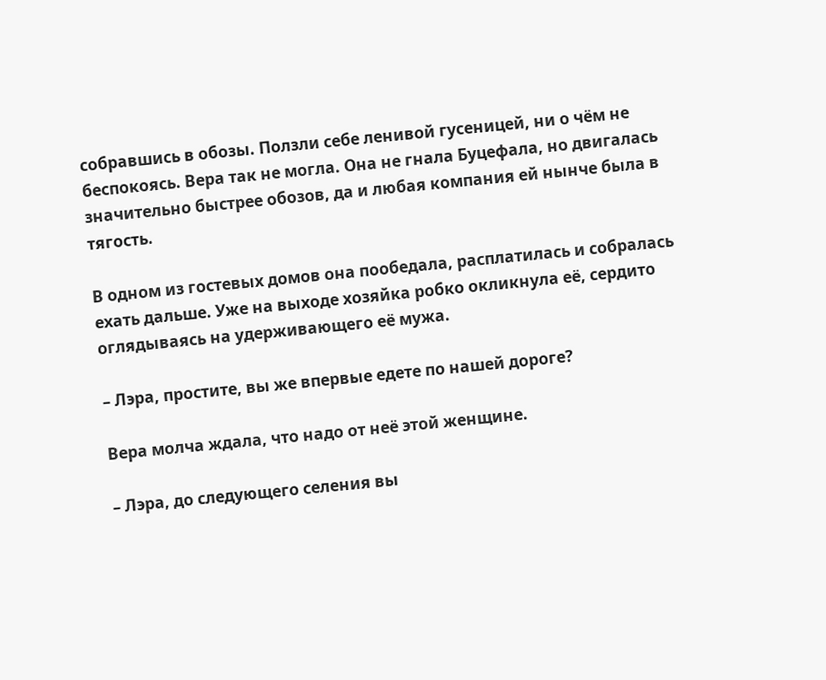собравшись в обозы. Ползли себе ленивой гусеницей, ни о чём не беспокоясь. Вера так не могла. Она не гнала Буцефала, но двигалась значительно быстрее обозов, да и любая компания ей нынче была в тягость.

В одном из гостевых домов она пообедала, расплатилась и собралась ехать дальше. Уже на выходе хозяйка робко окликнула её, сердито оглядываясь на удерживающего её мужа.

– Лэра, простите, вы же впервые едете по нашей дороге?

Вера молча ждала, что надо от неё этой женщине.

– Лэра, до следующего селения вы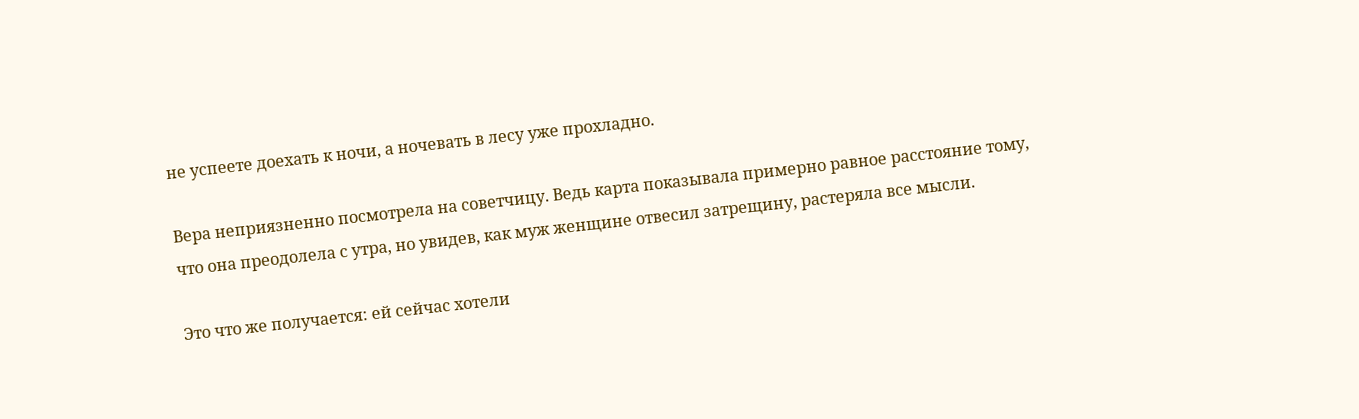не успеете доехать к ночи, а ночевать в лесу уже прохладно.

Вера неприязненно посмотрела на советчицу. Ведь карта показывала примерно равное расстояние тому, что она преодолела с утра, но увидев, как муж женщине отвесил затрещину, растеряла все мысли.

Это что же получается: ей сейчас хотели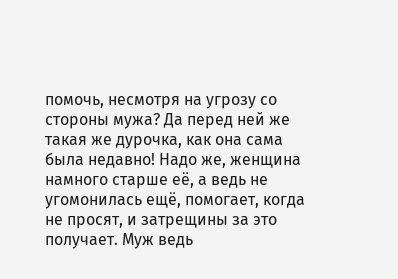помочь, несмотря на угрозу со стороны мужа? Да перед ней же такая же дурочка, как она сама была недавно! Надо же, женщина намного старше её, а ведь не угомонилась ещё, помогает, когда не просят, и затрещины за это получает. Муж ведь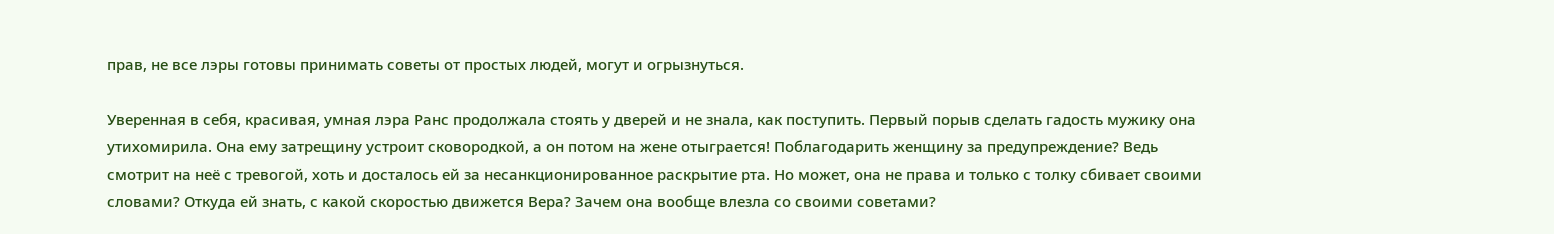прав, не все лэры готовы принимать советы от простых людей, могут и огрызнуться.

Уверенная в себя, красивая, умная лэра Ранс продолжала стоять у дверей и не знала, как поступить. Первый порыв сделать гадость мужику она утихомирила. Она ему затрещину устроит сковородкой, а он потом на жене отыграется! Поблагодарить женщину за предупреждение? Ведь смотрит на неё с тревогой, хоть и досталось ей за несанкционированное раскрытие рта. Но может, она не права и только с толку сбивает своими словами? Откуда ей знать, с какой скоростью движется Вера? Зачем она вообще влезла со своими советами?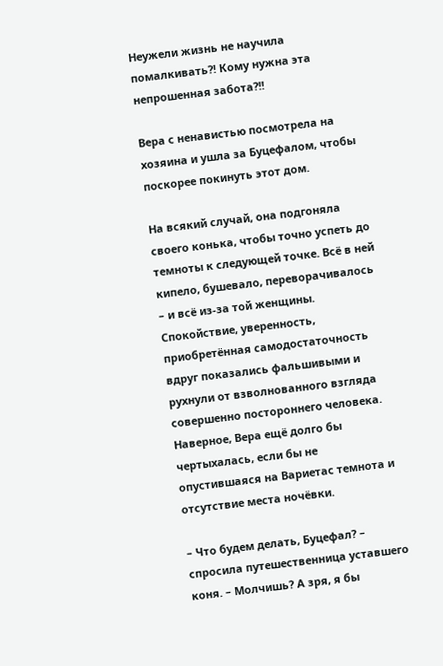Неужели жизнь не научила помалкивать?! Кому нужна эта непрошенная забота?!!

Вера с ненавистью посмотрела на хозяина и ушла за Буцефалом, чтобы поскорее покинуть этот дом.

На всякий случай, она подгоняла своего конька, чтобы точно успеть до темноты к следующей точке. Всё в ней кипело, бушевало, переворачивалось – и всё из-за той женщины. Спокойствие, уверенность, приобретённая самодостаточность вдруг показались фальшивыми и рухнули от взволнованного взгляда совершенно постороннего человека. Наверное, Вера ещё долго бы чертыхалась, если бы не опустившаяся на Вариетас темнота и отсутствие места ночёвки.

– Что будем делать, Буцефал? – спросила путешественница уставшего коня. – Молчишь? А зря, я бы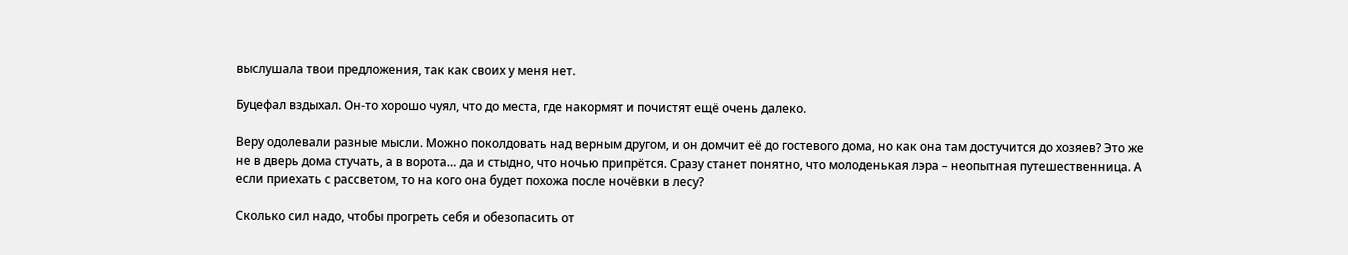выслушала твои предложения, так как своих у меня нет.

Буцефал вздыхал. Он-то хорошо чуял, что до места, где накормят и почистят ещё очень далеко.

Веру одолевали разные мысли. Можно поколдовать над верным другом, и он домчит её до гостевого дома, но как она там достучится до хозяев? Это же не в дверь дома стучать, а в ворота… да и стыдно, что ночью припрётся. Сразу станет понятно, что молоденькая лэра – неопытная путешественница. А если приехать с рассветом, то на кого она будет похожа после ночёвки в лесу?

Сколько сил надо, чтобы прогреть себя и обезопасить от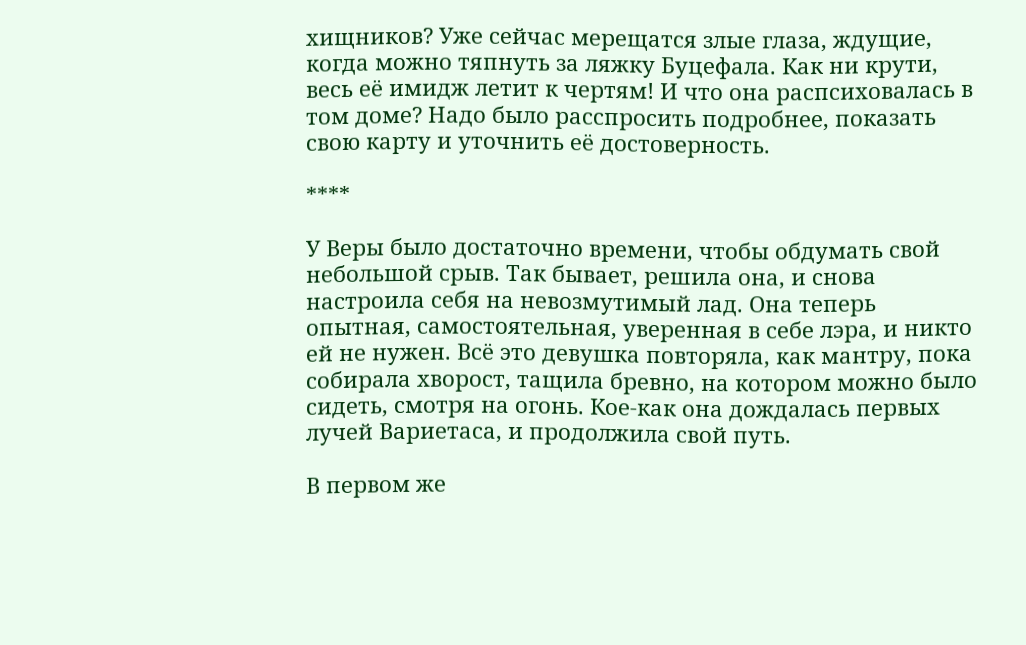хищников? Уже сейчас мерещатся злые глаза, ждущие, когда можно тяпнуть за ляжку Буцефала. Как ни крути, весь её имидж летит к чертям! И что она распсиховалась в том доме? Надо было расспросить подробнее, показать свою карту и уточнить её достоверность.

****

У Веры было достаточно времени, чтобы обдумать свой небольшой срыв. Так бывает, решила она, и снова настроила себя на невозмутимый лад. Она теперь опытная, самостоятельная, уверенная в себе лэра, и никто ей не нужен. Всё это девушка повторяла, как мантру, пока собирала хворост, тащила бревно, на котором можно было сидеть, смотря на огонь. Кое-как она дождалась первых лучей Вариетаса, и продолжила свой путь.

В первом же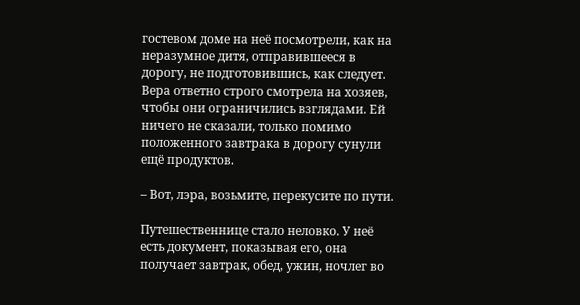гостевом доме на неё посмотрели, как на неразумное дитя, отправившееся в дорогу, не подготовившись, как следует. Вера ответно строго смотрела на хозяев, чтобы они ограничились взглядами. Ей ничего не сказали, только помимо положенного завтрака в дорогу сунули ещё продуктов.

– Вот, лэра, возьмите, перекусите по пути.

Путешественнице стало неловко. У неё есть документ, показывая его, она получает завтрак, обед, ужин, ночлег во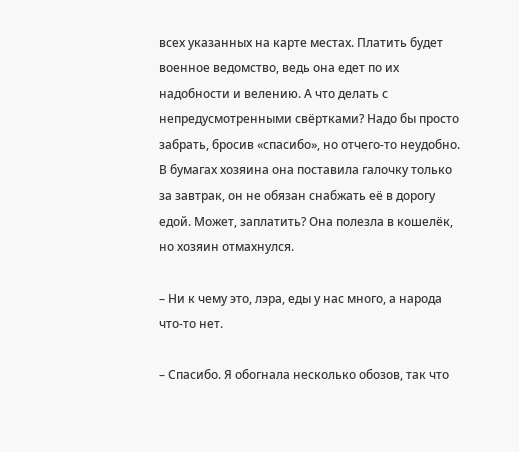всех указанных на карте местах. Платить будет военное ведомство, ведь она едет по их надобности и велению. А что делать с непредусмотренными свёртками? Надо бы просто забрать, бросив «спасибо», но отчего-то неудобно. В бумагах хозяина она поставила галочку только за завтрак, он не обязан снабжать её в дорогу едой. Может, заплатить? Она полезла в кошелёк, но хозяин отмахнулся.

– Ни к чему это, лэра, еды у нас много, а народа что-то нет.

– Спасибо. Я обогнала несколько обозов, так что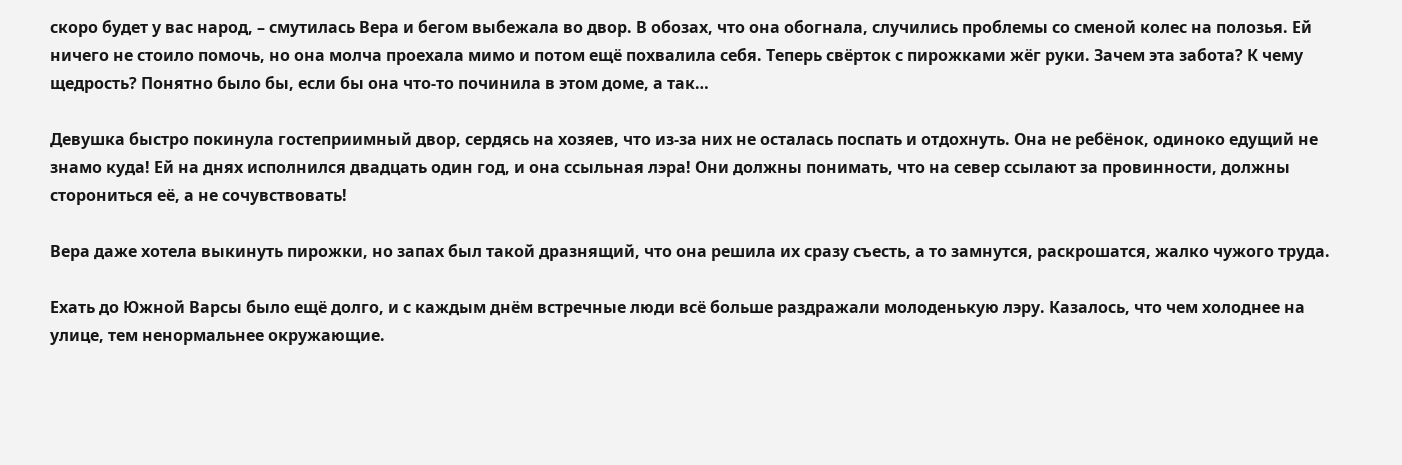скоро будет у вас народ, – смутилась Вера и бегом выбежала во двор. В обозах, что она обогнала, случились проблемы со сменой колес на полозья. Ей ничего не стоило помочь, но она молча проехала мимо и потом ещё похвалила себя. Теперь свёрток с пирожками жёг руки. Зачем эта забота? К чему щедрость? Понятно было бы, если бы она что-то починила в этом доме, а так…

Девушка быстро покинула гостеприимный двор, сердясь на хозяев, что из-за них не осталась поспать и отдохнуть. Она не ребёнок, одиноко едущий не знамо куда! Ей на днях исполнился двадцать один год, и она ссыльная лэра! Они должны понимать, что на север ссылают за провинности, должны сторониться её, а не сочувствовать!

Вера даже хотела выкинуть пирожки, но запах был такой дразнящий, что она решила их сразу съесть, а то замнутся, раскрошатся, жалко чужого труда.

Ехать до Южной Варсы было ещё долго, и с каждым днём встречные люди всё больше раздражали молоденькую лэру. Казалось, что чем холоднее на улице, тем ненормальнее окружающие.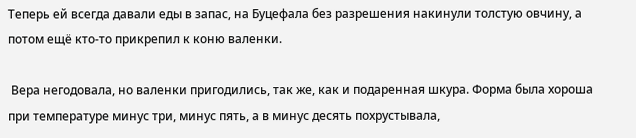Теперь ей всегда давали еды в запас, на Буцефала без разрешения накинули толстую овчину, а потом ещё кто-то прикрепил к коню валенки.

 Вера негодовала, но валенки пригодились, так же, как и подаренная шкура. Форма была хороша при температуре минус три, минус пять, а в минус десять похрустывала,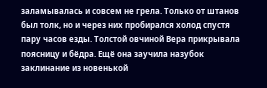заламывалась и совсем не грела. Только от штанов был толк, но и через них пробирался холод спустя пару часов езды. Толстой овчиной Вера прикрывала поясницу и бёдра. Ещё она заучила назубок заклинание из новенькой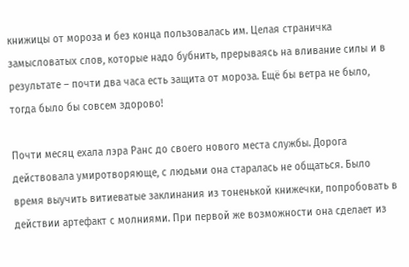книжицы от мороза и без конца пользовалась им. Целая страничка замысловатых слов, которые надо бубнить, прерываясь на вливание силы и в результате – почти два часа есть защита от мороза. Ещё бы ветра не было, тогда было бы совсем здорово!

Почти месяц ехала лэра Ранс до своего нового места службы. Дорога действовала умиротворяюще, с людьми она старалась не общаться. Было время выучить витиеватые заклинания из тоненькой книжечки, попробовать в действии артефакт с молниями. При первой же возможности она сделает из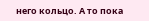него кольцо. А то пока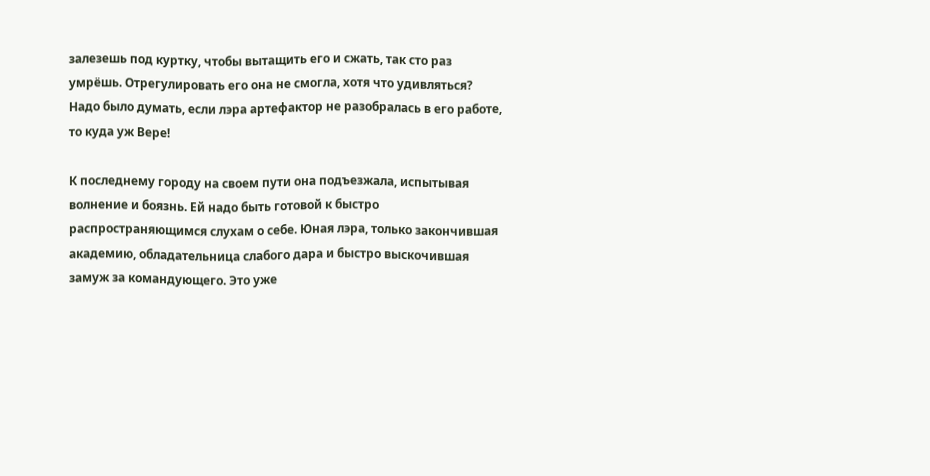залезешь под куртку, чтобы вытащить его и сжать, так сто раз умрёшь. Отрегулировать его она не смогла, хотя что удивляться? Надо было думать, если лэра артефактор не разобралась в его работе, то куда уж Вере!

К последнему городу на своем пути она подъезжала, испытывая волнение и боязнь. Ей надо быть готовой к быстро распространяющимся слухам о себе. Юная лэра, только закончившая академию, обладательница слабого дара и быстро выскочившая замуж за командующего. Это уже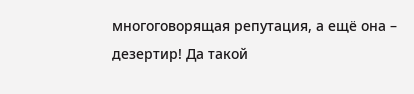многоговорящая репутация, а ещё она – дезертир! Да такой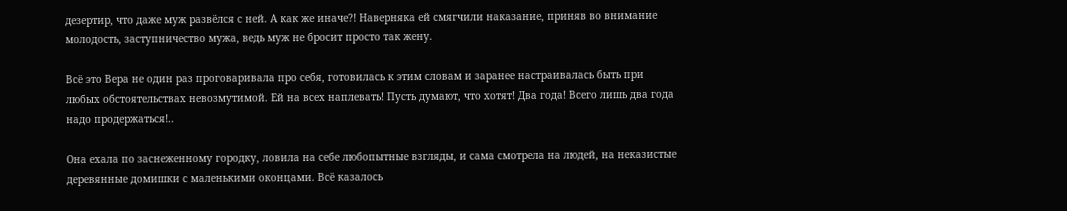дезертир, что даже муж развёлся с ней. А как же иначе?! Наверняка ей смягчили наказание, приняв во внимание молодость, заступничество мужа, ведь муж не бросит просто так жену.

Всё это Вера не один раз проговаривала про себя, готовилась к этим словам и заранее настраивалась быть при любых обстоятельствах невозмутимой. Ей на всех наплевать! Пусть думают, что хотят! Два года! Всего лишь два года надо продержаться!..

Она ехала по заснеженному городку, ловила на себе любопытные взгляды, и сама смотрела на людей, на неказистые деревянные домишки с маленькими оконцами. Всё казалось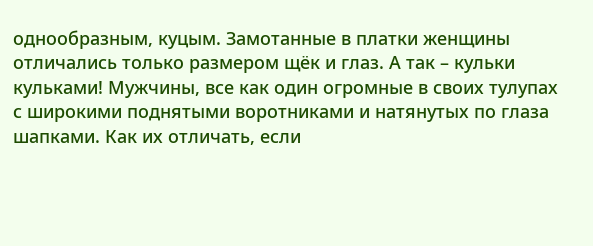однообразным, куцым. Замотанные в платки женщины отличались только размером щёк и глаз. А так – кульки кульками! Мужчины, все как один огромные в своих тулупах с широкими поднятыми воротниками и натянутых по глаза шапками. Как их отличать, если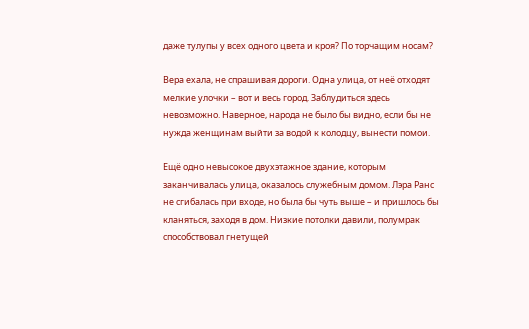даже тулупы у всех одного цвета и кроя? По торчащим носам?

Вера ехала, не спрашивая дороги. Одна улица, от неё отходят мелкие улочки – вот и весь город. Заблудиться здесь невозможно. Наверное, народа не было бы видно, если бы не нужда женщинам выйти за водой к колодцу, вынести помои.

Ещё одно невысокое двухэтажное здание, которым заканчивалась улица, оказалось служебным домом. Лэра Ранс не сгибалась при входе, но была бы чуть выше – и пришлось бы кланяться, заходя в дом. Низкие потолки давили, полумрак способствовал гнетущей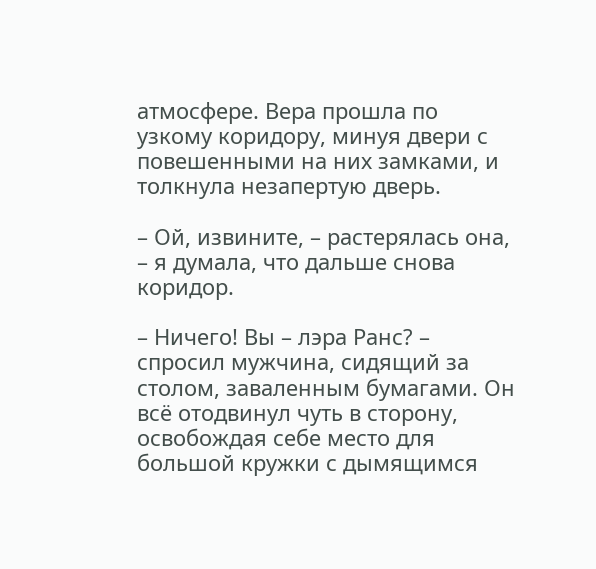атмосфере. Вера прошла по узкому коридору, минуя двери с повешенными на них замками, и толкнула незапертую дверь.

– Ой, извините, – растерялась она, – я думала, что дальше снова коридор.

– Ничего! Вы – лэра Ранс? – спросил мужчина, сидящий за столом, заваленным бумагами. Он всё отодвинул чуть в сторону, освобождая себе место для большой кружки с дымящимся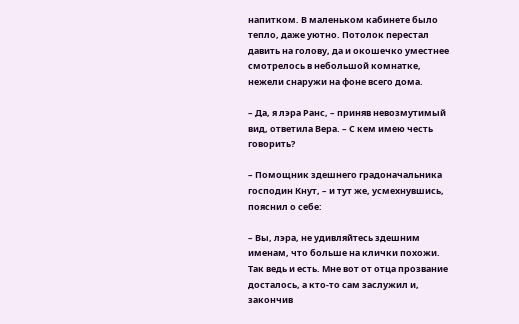напитком. В маленьком кабинете было тепло, даже уютно. Потолок перестал давить на голову, да и окошечко уместнее смотрелось в небольшой комнатке, нежели снаружи на фоне всего дома.

– Да, я лэра Ранс, – приняв невозмутимый вид, ответила Вера. – С кем имею честь говорить?

– Помощник здешнего градоначальника господин Кнут, – и тут же, усмехнувшись, пояснил о себе:

– Вы, лэра, не удивляйтесь здешним именам, что больше на клички похожи. Так ведь и есть. Мне вот от отца прозвание досталось, а кто-то сам заслужил и, закончив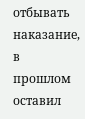отбывать наказание, в прошлом оставил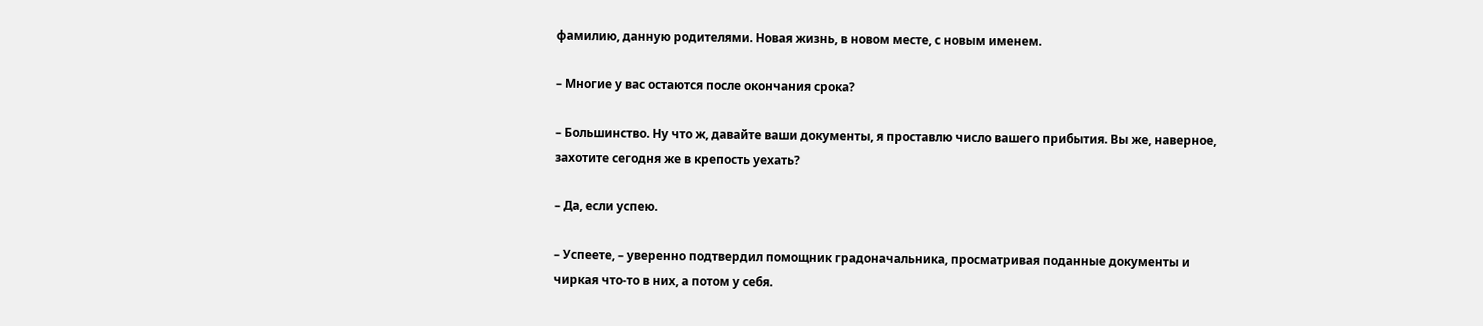фамилию, данную родителями. Новая жизнь, в новом месте, с новым именем.

– Многие у вас остаются после окончания срока?

– Большинство. Ну что ж, давайте ваши документы, я проставлю число вашего прибытия. Вы же, наверное, захотите сегодня же в крепость уехать?

– Да, если успею.

– Успеете, – уверенно подтвердил помощник градоначальника, просматривая поданные документы и чиркая что-то в них, а потом у себя.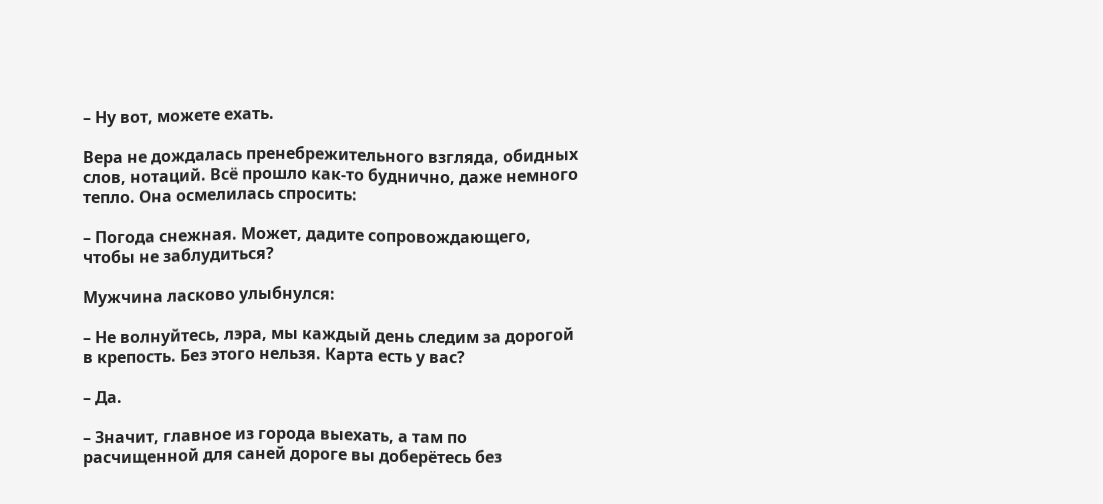– Ну вот, можете ехать.

Вера не дождалась пренебрежительного взгляда, обидных слов, нотаций. Всё прошло как-то буднично, даже немного тепло. Она осмелилась спросить:

– Погода снежная. Может, дадите сопровождающего, чтобы не заблудиться?

Мужчина ласково улыбнулся:

– Не волнуйтесь, лэра, мы каждый день следим за дорогой в крепость. Без этого нельзя. Карта есть у вас?

– Да.

– Значит, главное из города выехать, а там по расчищенной для саней дороге вы доберётесь без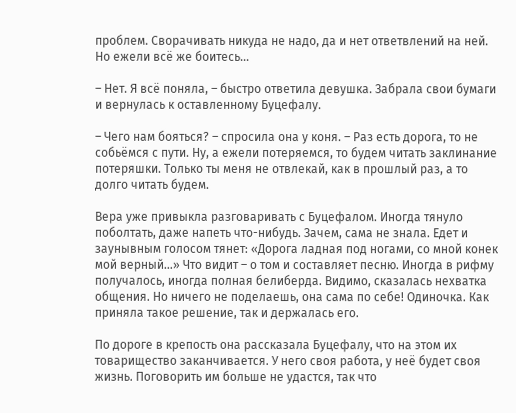проблем. Сворачивать никуда не надо, да и нет ответвлений на ней. Но ежели всё же боитесь…

– Нет. Я всё поняла, – быстро ответила девушка. Забрала свои бумаги и вернулась к оставленному Буцефалу.

– Чего нам бояться? – спросила она у коня. – Раз есть дорога, то не собьёмся с пути. Ну, а ежели потеряемся, то будем читать заклинание потеряшки. Только ты меня не отвлекай, как в прошлый раз, а то долго читать будем.

Вера уже привыкла разговаривать с Буцефалом. Иногда тянуло поболтать, даже напеть что-нибудь. Зачем, сама не знала. Едет и заунывным голосом тянет: «Дорога ладная под ногами, со мной конек мой верный…» Что видит – о том и составляет песню. Иногда в рифму получалось, иногда полная белиберда. Видимо, сказалась нехватка общения. Но ничего не поделаешь, она сама по себе! Одиночка. Как приняла такое решение, так и держалась его.

По дороге в крепость она рассказала Буцефалу, что на этом их товарищество заканчивается. У него своя работа, у неё будет своя жизнь. Поговорить им больше не удастся, так что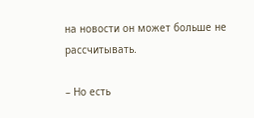на новости он может больше не рассчитывать.

– Но есть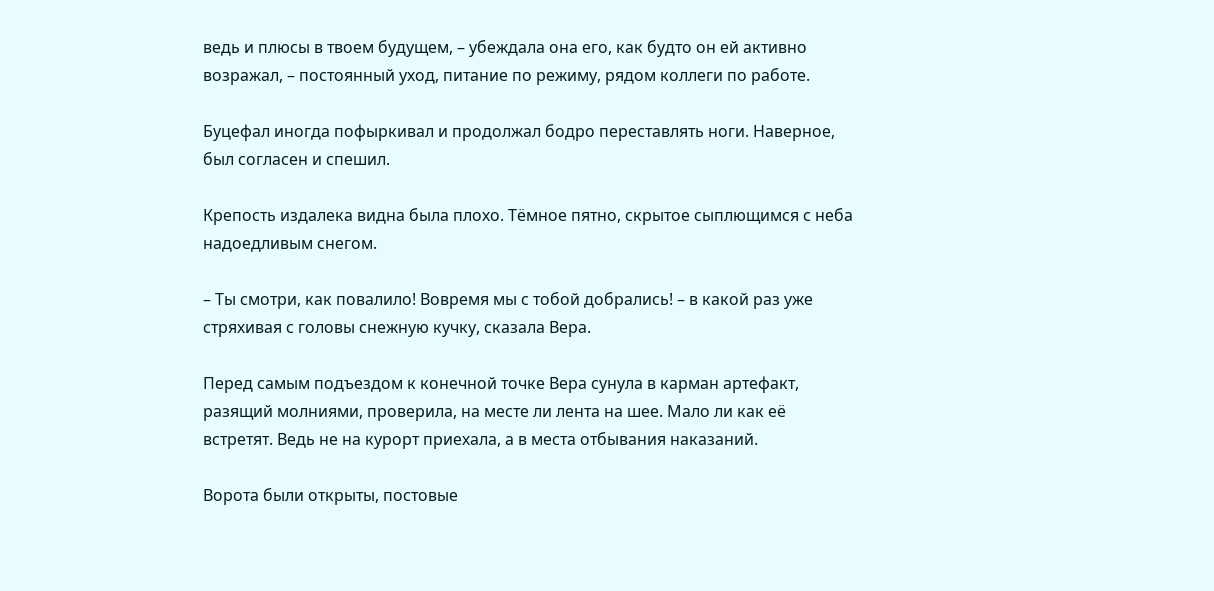ведь и плюсы в твоем будущем, – убеждала она его, как будто он ей активно возражал, – постоянный уход, питание по режиму, рядом коллеги по работе.

Буцефал иногда пофыркивал и продолжал бодро переставлять ноги. Наверное, был согласен и спешил.

Крепость издалека видна была плохо. Тёмное пятно, скрытое сыплющимся с неба надоедливым снегом.

– Ты смотри, как повалило! Вовремя мы с тобой добрались! – в какой раз уже стряхивая с головы снежную кучку, сказала Вера.

Перед самым подъездом к конечной точке Вера сунула в карман артефакт, разящий молниями, проверила, на месте ли лента на шее. Мало ли как её встретят. Ведь не на курорт приехала, а в места отбывания наказаний.

Ворота были открыты, постовые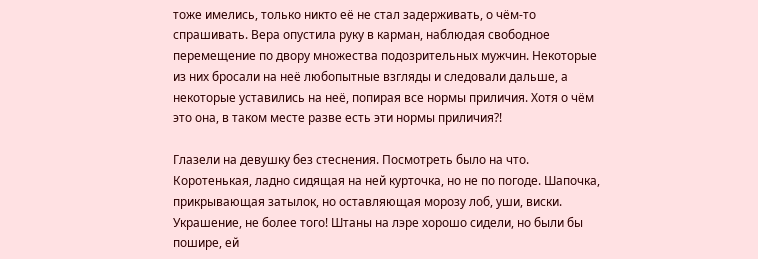тоже имелись, только никто её не стал задерживать, о чём-то спрашивать. Вера опустила руку в карман, наблюдая свободное перемещение по двору множества подозрительных мужчин. Некоторые из них бросали на неё любопытные взгляды и следовали дальше, а некоторые уставились на неё, попирая все нормы приличия. Хотя о чём это она, в таком месте разве есть эти нормы приличия?!

Глазели на девушку без стеснения. Посмотреть было на что. Коротенькая, ладно сидящая на ней курточка, но не по погоде. Шапочка, прикрывающая затылок, но оставляющая морозу лоб, уши, виски. Украшение, не более того! Штаны на лэре хорошо сидели, но были бы пошире, ей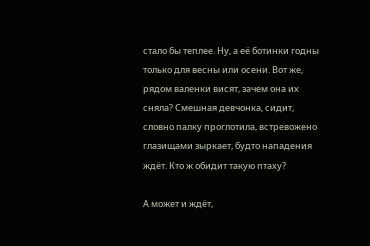стало бы теплее. Ну, а её ботинки годны только для весны или осени. Вот же, рядом валенки висят, зачем она их сняла? Смешная девчонка, сидит, словно палку проглотила, встревожено глазищами зыркает, будто нападения ждёт. Кто ж обидит такую птаху?

А может и ждёт,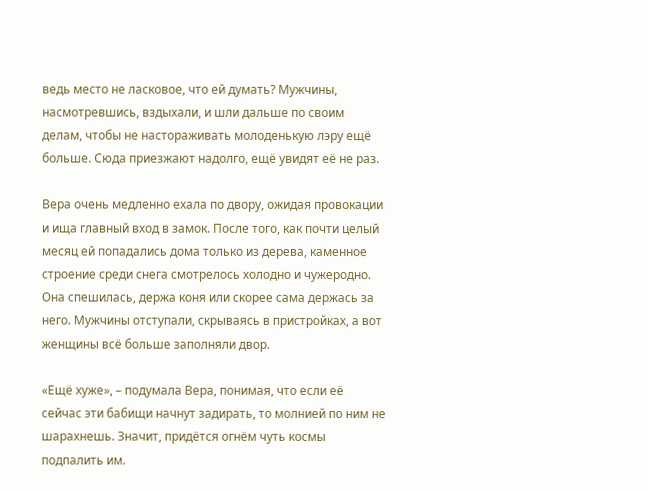ведь место не ласковое, что ей думать? Мужчины, насмотревшись, вздыхали, и шли дальше по своим делам, чтобы не настораживать молоденькую лэру ещё больше. Сюда приезжают надолго, ещё увидят её не раз.

Вера очень медленно ехала по двору, ожидая провокации и ища главный вход в замок. После того, как почти целый месяц ей попадались дома только из дерева, каменное строение среди снега смотрелось холодно и чужеродно. Она спешилась, держа коня или скорее сама держась за него. Мужчины отступали, скрываясь в пристройках, а вот женщины всё больше заполняли двор.

«Ещё хуже», – подумала Вера, понимая, что если её сейчас эти бабищи начнут задирать, то молнией по ним не шарахнешь. Значит, придётся огнём чуть космы подпалить им.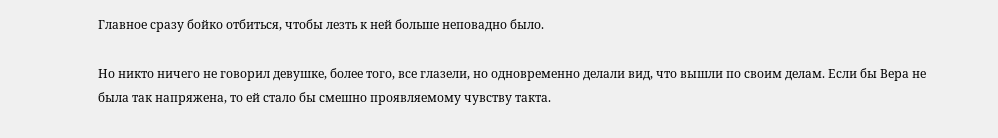Главное сразу бойко отбиться, чтобы лезть к ней больше неповадно было.

Но никто ничего не говорил девушке, более того, все глазели, но одновременно делали вид, что вышли по своим делам. Если бы Вера не была так напряжена, то ей стало бы смешно проявляемому чувству такта.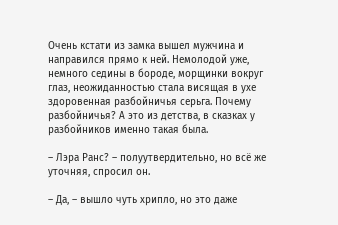Очень кстати из замка вышел мужчина и направился прямо к ней. Немолодой уже, немного седины в бороде, морщинки вокруг глаз, неожиданностью стала висящая в ухе здоровенная разбойничья серьга. Почему разбойничья? А это из детства, в сказках у разбойников именно такая была.

– Лэра Ранс? – полуутвердительно, но всё же уточняя, спросил он.

– Да, – вышло чуть хрипло, но это даже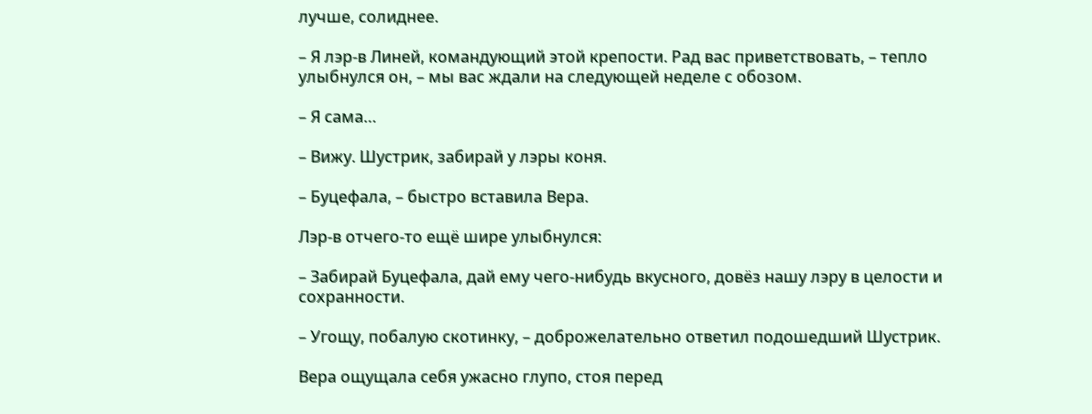лучше, солиднее.

– Я лэр-в Линей, командующий этой крепости. Рад вас приветствовать, – тепло улыбнулся он, – мы вас ждали на следующей неделе с обозом.

– Я сама…

– Вижу. Шустрик, забирай у лэры коня.

– Буцефала, – быстро вставила Вера.

Лэр-в отчего-то ещё шире улыбнулся:

– Забирай Буцефала, дай ему чего-нибудь вкусного, довёз нашу лэру в целости и сохранности.

– Угощу, побалую скотинку, – доброжелательно ответил подошедший Шустрик.

Вера ощущала себя ужасно глупо, стоя перед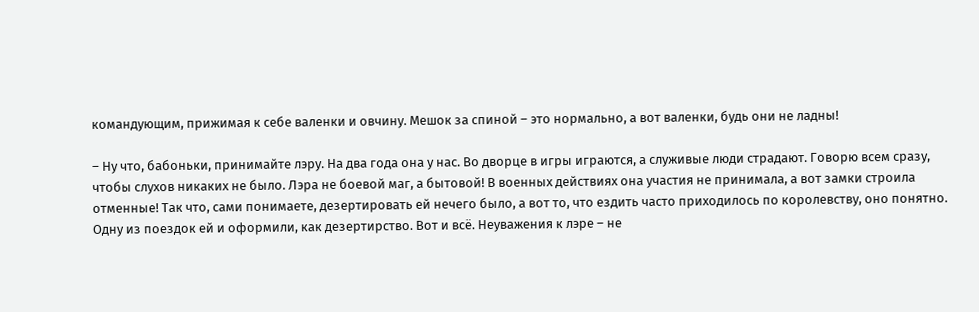командующим, прижимая к себе валенки и овчину. Мешок за спиной – это нормально, а вот валенки, будь они не ладны!

– Ну что, бабоньки, принимайте лэру. На два года она у нас. Во дворце в игры играются, а служивые люди страдают. Говорю всем сразу, чтобы слухов никаких не было. Лэра не боевой маг, а бытовой! В военных действиях она участия не принимала, а вот замки строила отменные! Так что, сами понимаете, дезертировать ей нечего было, а вот то, что ездить часто приходилось по королевству, оно понятно. Одну из поездок ей и оформили, как дезертирство. Вот и всё. Неуважения к лэре – не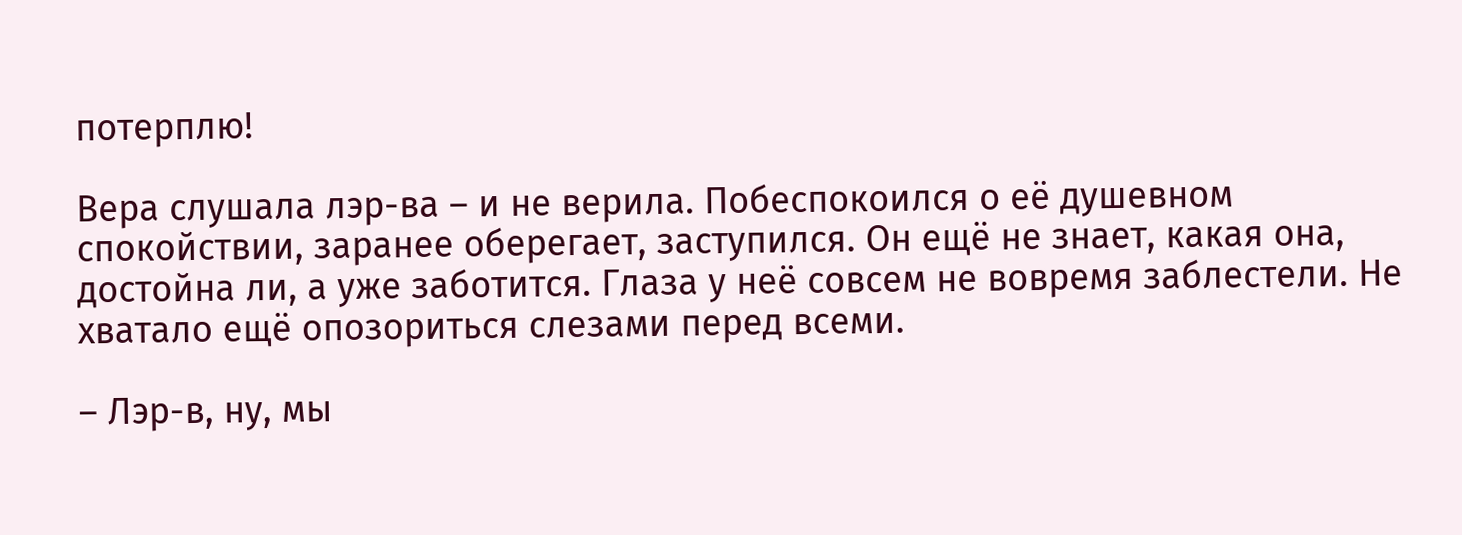потерплю!

Вера слушала лэр-ва – и не верила. Побеспокоился о её душевном спокойствии, заранее оберегает, заступился. Он ещё не знает, какая она, достойна ли, а уже заботится. Глаза у неё совсем не вовремя заблестели. Не хватало ещё опозориться слезами перед всеми.

– Лэр-в, ну, мы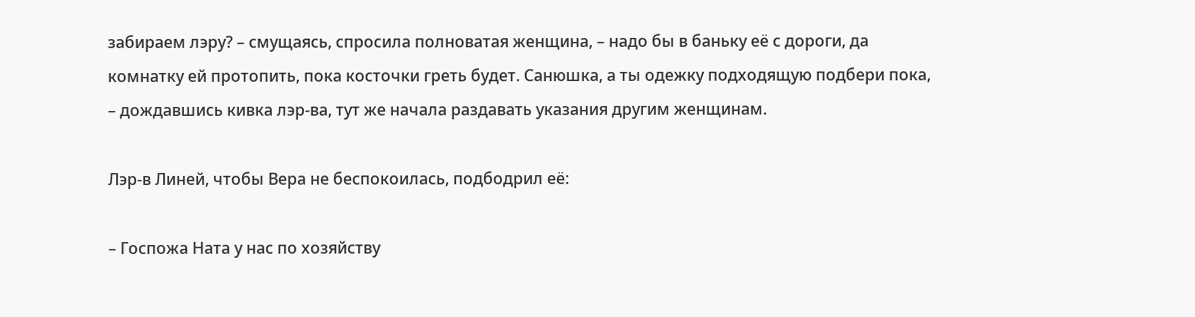забираем лэру? – смущаясь, спросила полноватая женщина, – надо бы в баньку её с дороги, да комнатку ей протопить, пока косточки греть будет. Санюшка, а ты одежку подходящую подбери пока, – дождавшись кивка лэр-ва, тут же начала раздавать указания другим женщинам.

Лэр-в Линей, чтобы Вера не беспокоилась, подбодрил её:

– Госпожа Ната у нас по хозяйству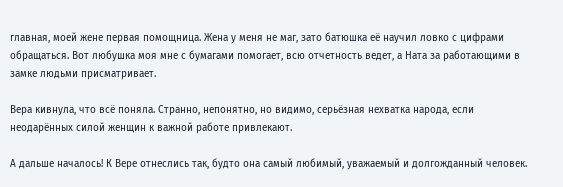главная, моей жене первая помощница. Жена у меня не маг, зато батюшка её научил ловко с цифрами обращаться. Вот любушка моя мне с бумагами помогает, всю отчетность ведет, а Ната за работающими в замке людьми присматривает.

Вера кивнула, что всё поняла. Странно, непонятно, но видимо, серьёзная нехватка народа, если неодарённых силой женщин к важной работе привлекают.

А дальше началось! К Вере отнеслись так, будто она самый любимый, уважаемый и долгожданный человек.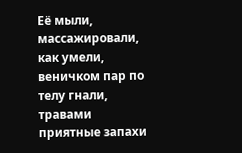Её мыли, массажировали, как умели, веничком пар по телу гнали, травами приятные запахи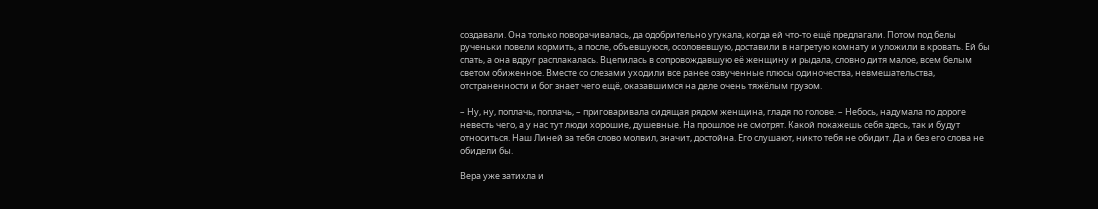создавали. Она только поворачивалась, да одобрительно угукала, когда ей что-то ещё предлагали. Потом под белы рученьки повели кормить, а после, объевшуюся, осоловевшую, доставили в нагретую комнату и уложили в кровать. Ей бы спать, а она вдруг расплакалась. Вцепилась в сопровождавшую её женщину и рыдала, словно дитя малое, всем белым светом обиженное. Вместе со слезами уходили все ранее озвученные плюсы одиночества, невмешательства, отстраненности и бог знает чего ещё, оказавшимся на деле очень тяжёлым грузом.

– Ну, ну, поплачь, поплачь, – приговаривала сидящая рядом женщина, гладя по голове. – Небось, надумала по дороге невесть чего, а у нас тут люди хорошие, душевные. На прошлое не смотрят. Какой покажешь себя здесь, так и будут относиться. Наш Линей за тебя слово молвил, значит, достойна. Его слушают, никто тебя не обидит. Да и без его слова не обидели бы.

Вера уже затихла и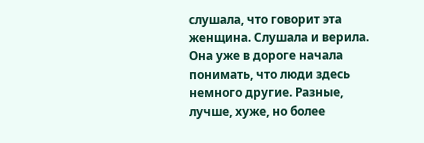слушала, что говорит эта женщина. Слушала и верила. Она уже в дороге начала понимать, что люди здесь немного другие. Разные, лучше, хуже, но более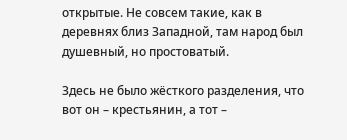открытые. Не совсем такие, как в деревнях близ Западной, там народ был душевный, но простоватый.

Здесь не было жёсткого разделения, что вот он – крестьянин, а тот –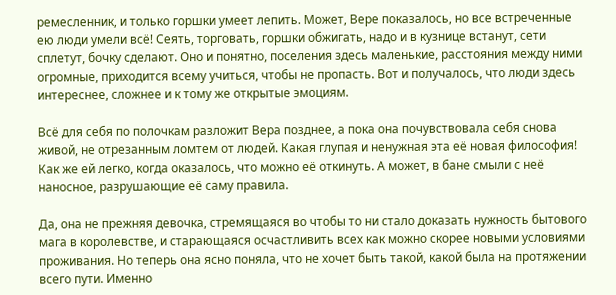ремесленник, и только горшки умеет лепить. Может, Вере показалось, но все встреченные ею люди умели всё! Сеять, торговать, горшки обжигать, надо и в кузнице встанут, сети сплетут, бочку сделают. Оно и понятно, поселения здесь маленькие, расстояния между ними огромные, приходится всему учиться, чтобы не пропасть. Вот и получалось, что люди здесь интереснее, сложнее и к тому же открытые эмоциям.

Всё для себя по полочкам разложит Вера позднее, а пока она почувствовала себя снова живой, не отрезанным ломтем от людей. Какая глупая и ненужная эта её новая философия! Как же ей легко, когда оказалось, что можно её откинуть. А может, в бане смыли с неё наносное, разрушающие её саму правила.

Да, она не прежняя девочка, стремящаяся во чтобы то ни стало доказать нужность бытового мага в королевстве, и старающаяся осчастливить всех как можно скорее новыми условиями проживания. Но теперь она ясно поняла, что не хочет быть такой, какой была на протяжении всего пути. Именно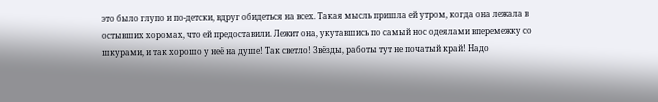это было глупо и по-детски, вдруг обидеться на всех. Такая мысль пришла ей утром, когда она лежала в остывших хоромах, что ей предоставили. Лежит она, укутавшись по самый нос одеялами вперемежку со шкурами, и так хорошо у неё на душе! Так светло! Звёзды, работы тут не початый край! Надо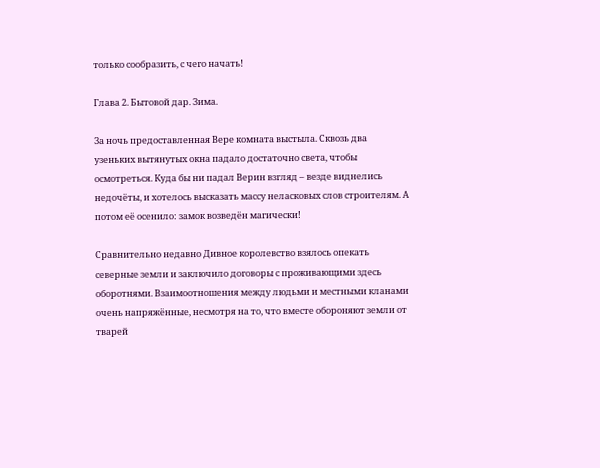только сообразить, с чего начать!

Глава 2. Бытовой дар. Зима.

За ночь предоставленная Вере комната выстыла. Сквозь два узеньких вытянутых окна падало достаточно света, чтобы осмотреться. Куда бы ни падал Верин взгляд – везде виднелись недочёты, и хотелось высказать массу неласковых слов строителям. А потом её осенило: замок возведён магически!

Сравнительно недавно Дивное королевство взялось опекать северные земли и заключило договоры с проживающими здесь оборотнями. Взаимоотношения между людьми и местными кланами очень напряжённые, несмотря на то, что вместе обороняют земли от тварей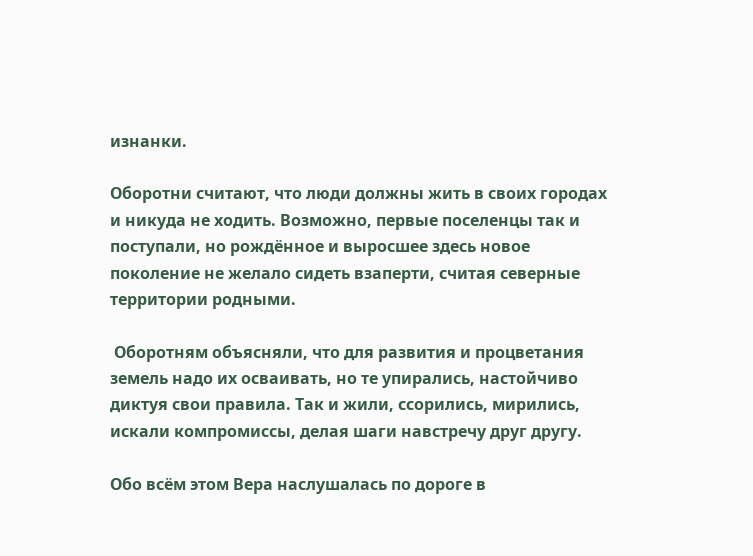изнанки.

Оборотни считают, что люди должны жить в своих городах и никуда не ходить. Возможно, первые поселенцы так и поступали, но рождённое и выросшее здесь новое поколение не желало сидеть взаперти, считая северные территории родными.

 Оборотням объясняли, что для развития и процветания земель надо их осваивать, но те упирались, настойчиво диктуя свои правила. Так и жили, ссорились, мирились, искали компромиссы, делая шаги навстречу друг другу.

Обо всём этом Вера наслушалась по дороге в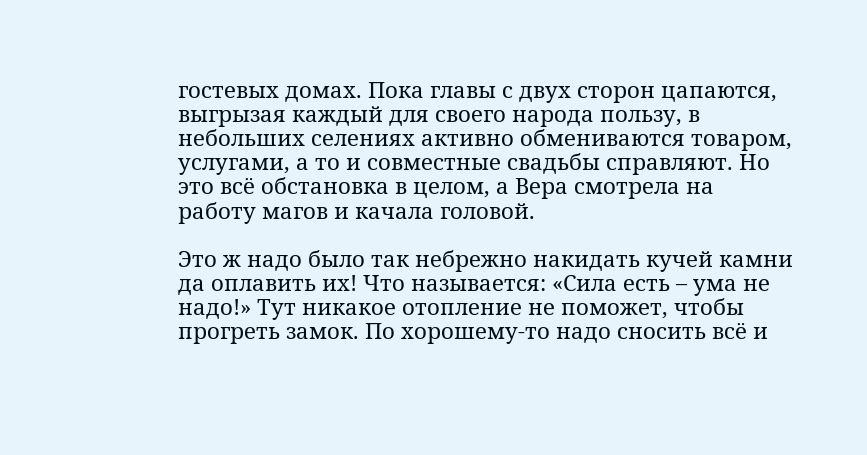гостевых домах. Пока главы с двух сторон цапаются, выгрызая каждый для своего народа пользу, в небольших селениях активно обмениваются товаром, услугами, а то и совместные свадьбы справляют. Но это всё обстановка в целом, а Вера смотрела на работу магов и качала головой.

Это ж надо было так небрежно накидать кучей камни да оплавить их! Что называется: «Сила есть – ума не надо!» Тут никакое отопление не поможет, чтобы прогреть замок. По хорошему-то надо сносить всё и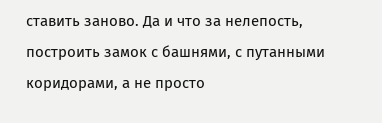ставить заново. Да и что за нелепость, построить замок с башнями, с путанными коридорами, а не просто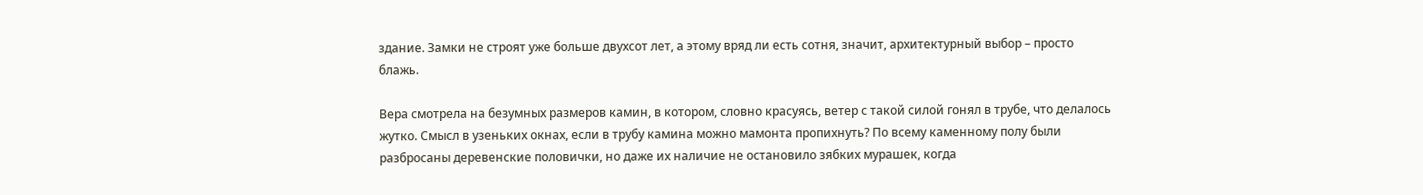здание. Замки не строят уже больше двухсот лет, а этому вряд ли есть сотня, значит, архитектурный выбор – просто блажь.

Вера смотрела на безумных размеров камин, в котором, словно красуясь, ветер с такой силой гонял в трубе, что делалось жутко. Смысл в узеньких окнах, если в трубу камина можно мамонта пропихнуть? По всему каменному полу были разбросаны деревенские половички, но даже их наличие не остановило зябких мурашек, когда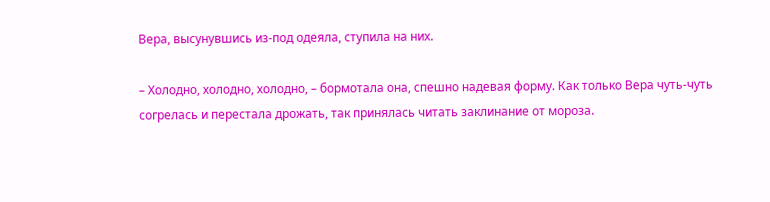Вера, высунувшись из-под одеяла, ступила на них.

– Холодно, холодно, холодно, – бормотала она, спешно надевая форму. Как только Вера чуть-чуть согрелась и перестала дрожать, так принялась читать заклинание от мороза.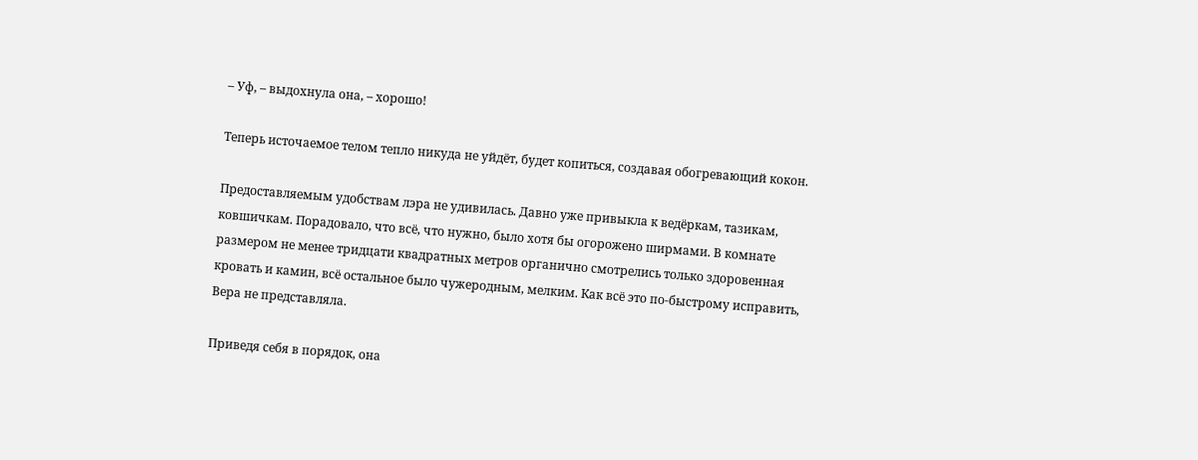– Уф, – выдохнула она, – хорошо!

Теперь источаемое телом тепло никуда не уйдёт, будет копиться, создавая обогревающий кокон.

Предоставляемым удобствам лэра не удивилась. Давно уже привыкла к ведёркам, тазикам, ковшичкам. Порадовало, что всё, что нужно, было хотя бы огорожено ширмами. В комнате размером не менее тридцати квадратных метров органично смотрелись только здоровенная кровать и камин, всё остальное было чужеродным, мелким. Как всё это по-быстрому исправить, Вера не представляла.

Приведя себя в порядок, она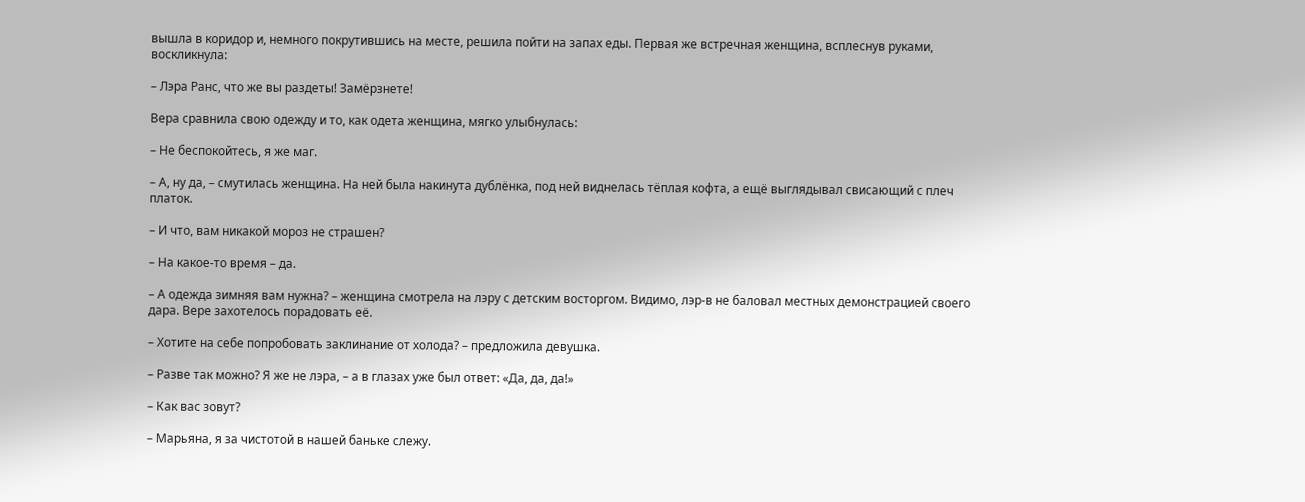вышла в коридор и, немного покрутившись на месте, решила пойти на запах еды. Первая же встречная женщина, всплеснув руками, воскликнула:

– Лэра Ранс, что же вы раздеты! Замёрзнете!

Вера сравнила свою одежду и то, как одета женщина, мягко улыбнулась:

– Не беспокойтесь, я же маг.

– А, ну да, – смутилась женщина. На ней была накинута дублёнка, под ней виднелась тёплая кофта, а ещё выглядывал свисающий с плеч платок.

– И что, вам никакой мороз не страшен?

– На какое-то время – да.

– А одежда зимняя вам нужна? – женщина смотрела на лэру с детским восторгом. Видимо, лэр-в не баловал местных демонстрацией своего дара. Вере захотелось порадовать её.

– Хотите на себе попробовать заклинание от холода? – предложила девушка.

– Разве так можно? Я же не лэра, – а в глазах уже был ответ: «Да, да, да!»

– Как вас зовут?

– Марьяна, я за чистотой в нашей баньке слежу.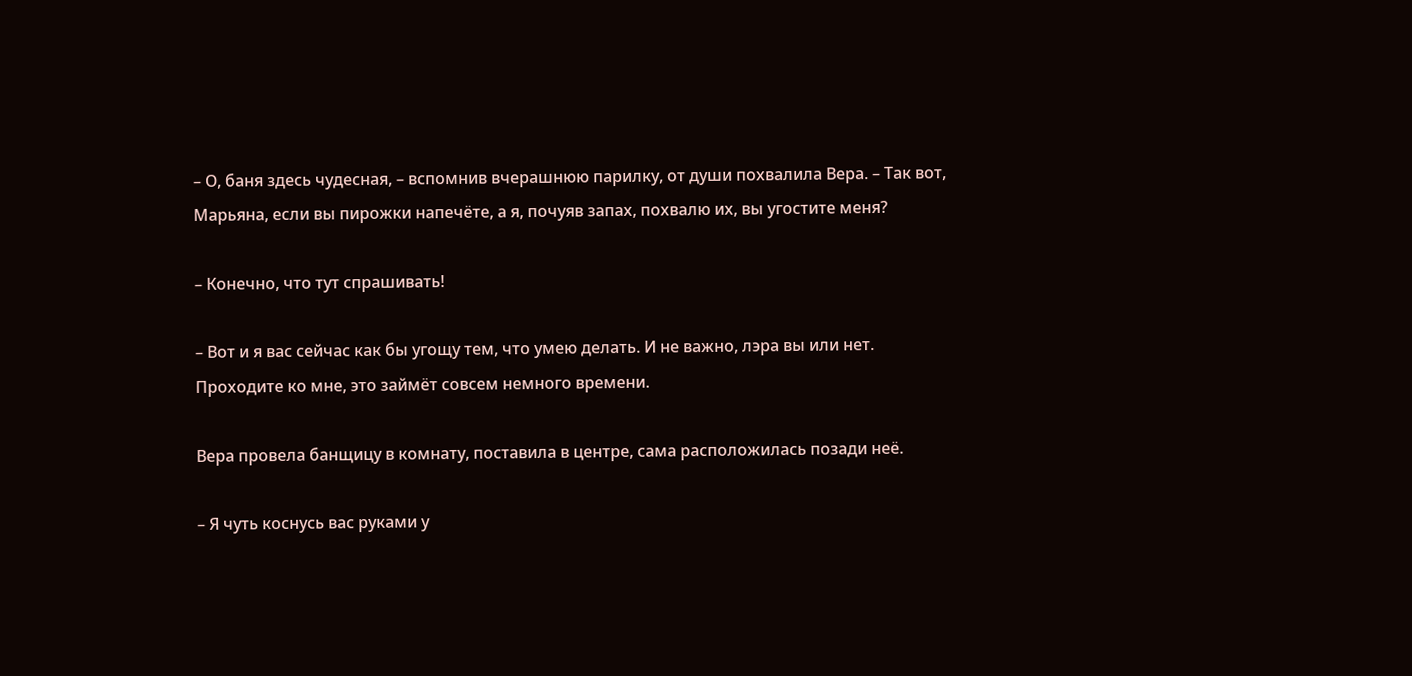– О, баня здесь чудесная, – вспомнив вчерашнюю парилку, от души похвалила Вера. – Так вот, Марьяна, если вы пирожки напечёте, а я, почуяв запах, похвалю их, вы угостите меня?

– Конечно, что тут спрашивать!

– Вот и я вас сейчас как бы угощу тем, что умею делать. И не важно, лэра вы или нет. Проходите ко мне, это займёт совсем немного времени.

Вера провела банщицу в комнату, поставила в центре, сама расположилась позади неё.

– Я чуть коснусь вас руками у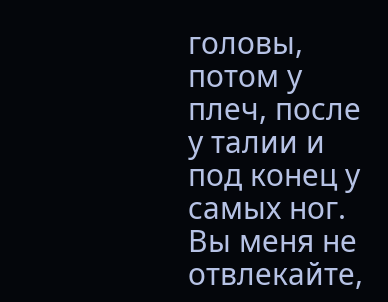головы, потом у плеч, после у талии и под конец у самых ног. Вы меня не отвлекайте,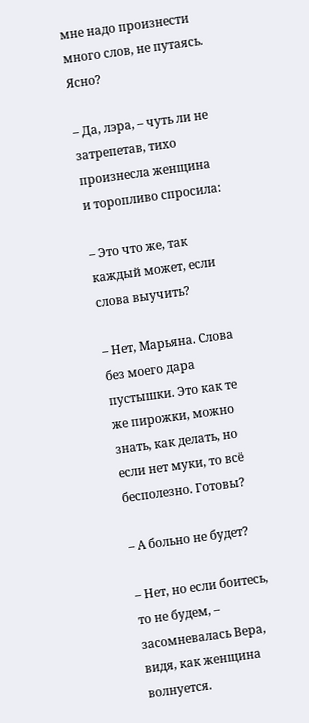мне надо произнести много слов, не путаясь. Ясно?

– Да, лэра, – чуть ли не затрепетав, тихо произнесла женщина и торопливо спросила:

– Это что же, так каждый может, если слова выучить?

– Нет, Марьяна. Слова без моего дара пустышки. Это как те же пирожки, можно знать, как делать, но если нет муки, то всё бесполезно. Готовы?

– А больно не будет?

– Нет, но если боитесь, то не будем, – засомневалась Вера, видя, как женщина волнуется.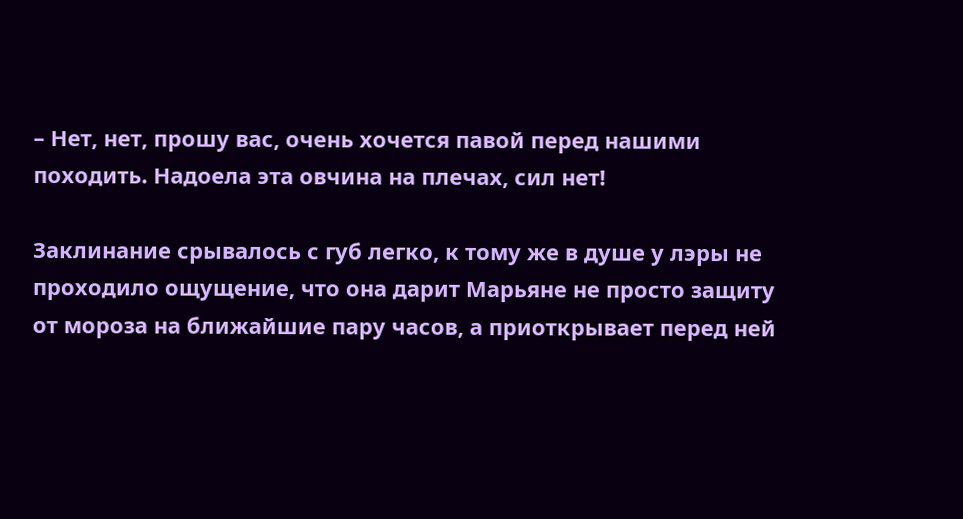– Нет, нет, прошу вас, очень хочется павой перед нашими походить. Надоела эта овчина на плечах, сил нет!

Заклинание срывалось с губ легко, к тому же в душе у лэры не проходило ощущение, что она дарит Марьяне не просто защиту от мороза на ближайшие пару часов, а приоткрывает перед ней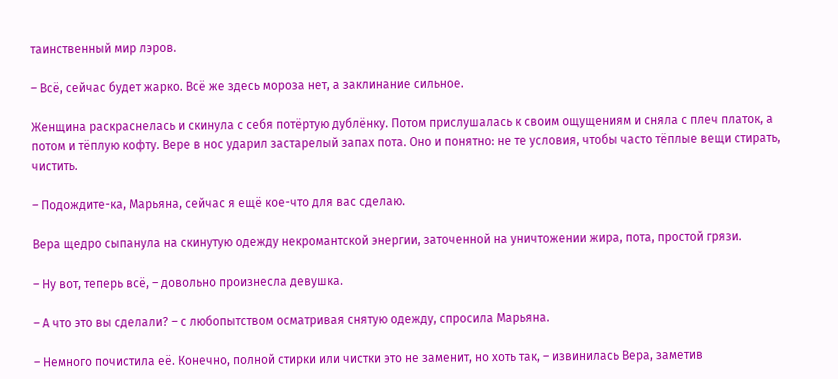таинственный мир лэров.

– Всё, сейчас будет жарко. Всё же здесь мороза нет, а заклинание сильное.

Женщина раскраснелась и скинула с себя потёртую дублёнку. Потом прислушалась к своим ощущениям и сняла с плеч платок, а потом и тёплую кофту. Вере в нос ударил застарелый запах пота. Оно и понятно: не те условия, чтобы часто тёплые вещи стирать, чистить.

– Подождите-ка, Марьяна, сейчас я ещё кое-что для вас сделаю.

Вера щедро сыпанула на скинутую одежду некромантской энергии, заточенной на уничтожении жира, пота, простой грязи.

– Ну вот, теперь всё, – довольно произнесла девушка.

– А что это вы сделали? – с любопытством осматривая снятую одежду, спросила Марьяна.

– Немного почистила её. Конечно, полной стирки или чистки это не заменит, но хоть так, – извинилась Вера, заметив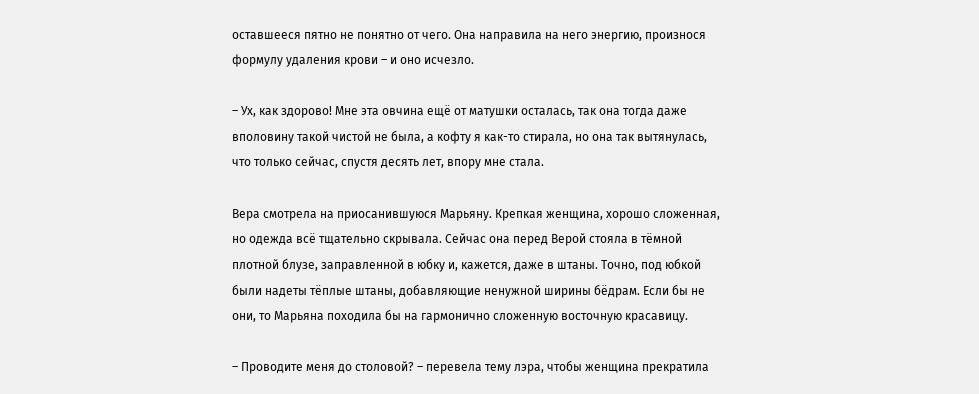оставшееся пятно не понятно от чего. Она направила на него энергию, произнося формулу удаления крови – и оно исчезло.

– Ух, как здорово! Мне эта овчина ещё от матушки осталась, так она тогда даже вполовину такой чистой не была, а кофту я как-то стирала, но она так вытянулась, что только сейчас, спустя десять лет, впору мне стала.

Вера смотрела на приосанившуюся Марьяну. Крепкая женщина, хорошо сложенная, но одежда всё тщательно скрывала. Сейчас она перед Верой стояла в тёмной плотной блузе, заправленной в юбку и, кажется, даже в штаны. Точно, под юбкой были надеты тёплые штаны, добавляющие ненужной ширины бёдрам. Если бы не они, то Марьяна походила бы на гармонично сложенную восточную красавицу.

– Проводите меня до столовой? – перевела тему лэра, чтобы женщина прекратила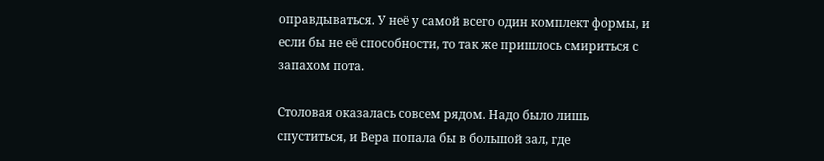оправдываться. У неё у самой всего один комплект формы, и если бы не её способности, то так же пришлось смириться с запахом пота.

Столовая оказалась совсем рядом. Надо было лишь спуститься, и Вера попала бы в большой зал, где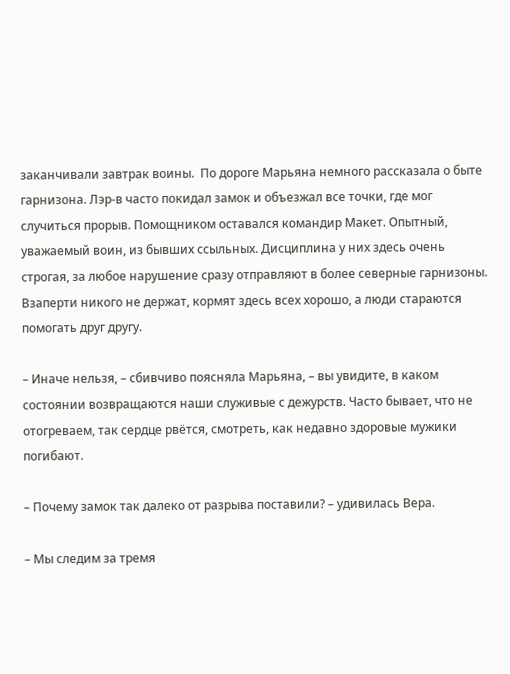заканчивали завтрак воины.  По дороге Марьяна немного рассказала о быте гарнизона. Лэр-в часто покидал замок и объезжал все точки, где мог случиться прорыв. Помощником оставался командир Макет. Опытный, уважаемый воин, из бывших ссыльных. Дисциплина у них здесь очень строгая, за любое нарушение сразу отправляют в более северные гарнизоны. Взаперти никого не держат, кормят здесь всех хорошо, а люди стараются помогать друг другу.

– Иначе нельзя, – сбивчиво поясняла Марьяна, – вы увидите, в каком состоянии возвращаются наши служивые с дежурств. Часто бывает, что не отогреваем, так сердце рвётся, смотреть, как недавно здоровые мужики погибают.

– Почему замок так далеко от разрыва поставили? – удивилась Вера.

– Мы следим за тремя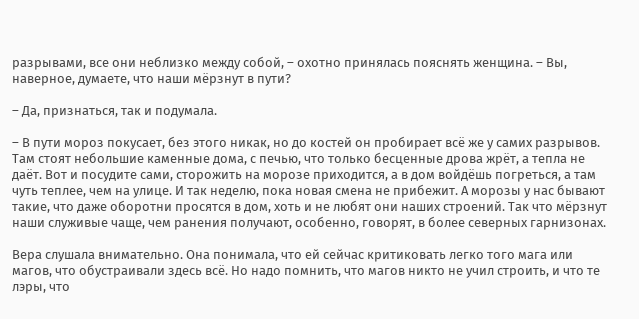разрывами, все они неблизко между собой, – охотно принялась пояснять женщина. – Вы, наверное, думаете, что наши мёрзнут в пути?

– Да, признаться, так и подумала.

– В пути мороз покусает, без этого никак, но до костей он пробирает всё же у самих разрывов. Там стоят небольшие каменные дома, с печью, что только бесценные дрова жрёт, а тепла не даёт. Вот и посудите сами, сторожить на морозе приходится, а в дом войдёшь погреться, а там чуть теплее, чем на улице. И так неделю, пока новая смена не прибежит. А морозы у нас бывают такие, что даже оборотни просятся в дом, хоть и не любят они наших строений. Так что мёрзнут наши служивые чаще, чем ранения получают, особенно, говорят, в более северных гарнизонах.

Вера слушала внимательно. Она понимала, что ей сейчас критиковать легко того мага или магов, что обустраивали здесь всё. Но надо помнить, что магов никто не учил строить, и что те лэры, что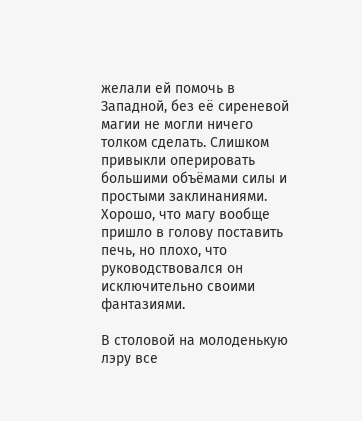желали ей помочь в Западной, без её сиреневой магии не могли ничего толком сделать. Слишком привыкли оперировать большими объёмами силы и простыми заклинаниями. Хорошо, что магу вообще пришло в голову поставить печь, но плохо, что руководствовался он исключительно своими фантазиями.

В столовой на молоденькую лэру все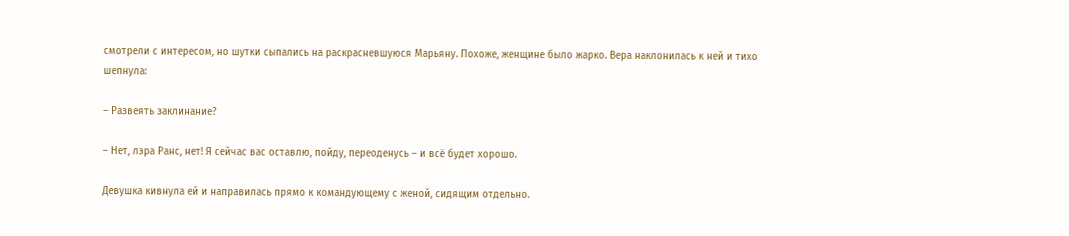смотрели с интересом, но шутки сыпались на раскрасневшуюся Марьяну. Похоже, женщине было жарко. Вера наклонилась к ней и тихо шепнула:

– Развеять заклинание?

– Нет, лэра Ранс, нет! Я сейчас вас оставлю, пойду, переоденусь – и всё будет хорошо.

Девушка кивнула ей и направилась прямо к командующему с женой, сидящим отдельно.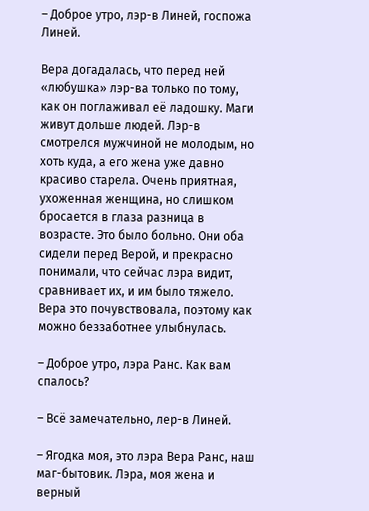– Доброе утро, лэр-в Линей, госпожа Линей.

Вера догадалась, что перед ней «любушка» лэр-ва только по тому, как он поглаживал её ладошку. Маги живут дольше людей. Лэр-в смотрелся мужчиной не молодым, но хоть куда, а его жена уже давно красиво старела. Очень приятная, ухоженная женщина, но слишком бросается в глаза разница в возрасте. Это было больно. Они оба сидели перед Верой, и прекрасно понимали, что сейчас лэра видит, сравнивает их, и им было тяжело. Вера это почувствовала, поэтому как можно беззаботнее улыбнулась.

– Доброе утро, лэра Ранс. Как вам спалось?

– Всё замечательно, лер-в Линей.

– Ягодка моя, это лэра Вера Ранс, наш маг-бытовик. Лэра, моя жена и верный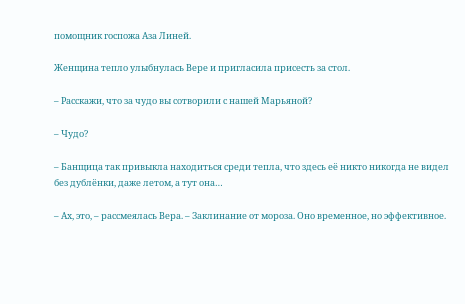помощник госпожа Аза Линей.

Женщина тепло улыбнулась Вере и пригласила присесть за стол.

– Расскажи, что за чудо вы сотворили с нашей Марьяной?

– Чудо?

– Банщица так привыкла находиться среди тепла, что здесь её никто никогда не видел без дублёнки, даже летом, а тут она…

– Ах, это, – рассмеялась Вера. – Заклинание от мороза. Оно временное, но эффективное.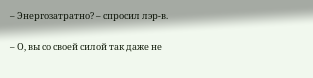– Энергозатратно? – спросил лэр-в.

– О, вы со своей силой так даже не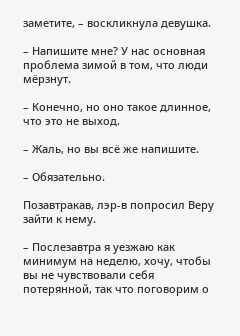заметите, – воскликнула девушка.

– Напишите мне? У нас основная проблема зимой в том, что люди мёрзнут.

– Конечно, но оно такое длинное, что это не выход.

– Жаль, но вы всё же напишите.

– Обязательно.

Позавтракав, лэр-в попросил Веру зайти к нему.

– Послезавтра я уезжаю как минимум на неделю, хочу, чтобы вы не чувствовали себя потерянной, так что поговорим о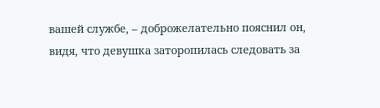вашей службе, – доброжелательно пояснил он, видя, что девушка заторопилась следовать за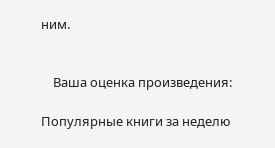ним.


    Ваша оценка произведения:

Популярные книги за неделю